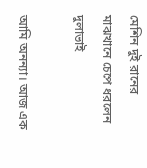মেশিন দুই রানের মাঝখানে চেপে ধরলেন দুলাভাই

আমি অনন্যা। আজ এক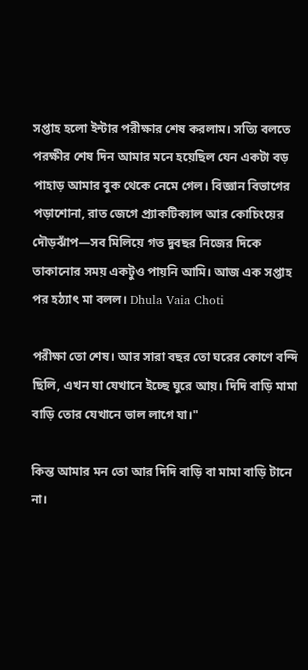সপ্তাহ হলো ইন্টার পরীক্ষার শেষ করলাম। সত্যি বলতে পরক্ষীর শেষ দিন আমার মনে হয়েছিল যেন একটা বড় পাহাড় আমার বুক থেকে নেমে গেল। বিজ্ঞান বিভাগের পড়াশোনা, রাত জেগে প্র্যাকটিক্যাল আর কোচিংয়ের দৌড়ঝাঁপ—সব মিলিয়ে গত দুবছর নিজের দিকে তাকানোর সময় একটুও পায়নি আমি। আজ এক সপ্তাহ পর হঠ্যাৎ মা বলল। Dhula Vaia Choti

পরীক্ষা তো শেষ। আর সারা বছর তো ঘরের কোণে বন্দি ছিলি, এখন যা যেখানে ইচ্ছে ঘুরে আয়। দিদি বাড়ি মামা বাড়ি তোর যেখানে ভাল লাগে যা।"

কিন্ত আমার মন তো আর দিদি বাড়ি বা মামা বাড়ি টানে না।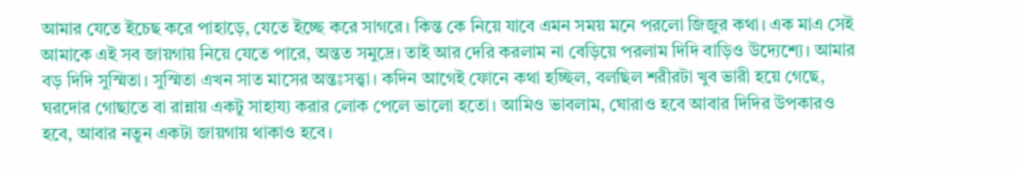আমার যেতে ইচেছ করে পাহাড়ে, যেতে ইচ্ছে করে সাগরে। কিন্ত কে নিয়ে যাবে এমন সময় মনে পরলো জিজুর কথা। এক মাএ সেই আমাকে এই সব জায়গায় নিয়ে যেতে পারে, অন্তত সমুদ্রে। তাই আর দেরি করলাম না বেড়িয়ে পরলাম দিদি বাড়িও উদ্যেশ্যে। আমার বড় দিদি সুস্মিতা। সুস্মিতা এখন সাত মাসের অন্তঃসত্ত্বা। কদিন আগেই ফোনে কথা হচ্ছিল, বলছিল শরীরটা খুব ভারী হয়ে গেছে, ঘরদোর গোছাতে বা রান্নায় একটু সাহায্য করার লোক পেলে ভালো হতো। আমিও ভাবলাম, ঘোরাও হবে আবার দিদির উপকারও হবে, আবার নতুন একটা জায়গায় থাকাও হবে।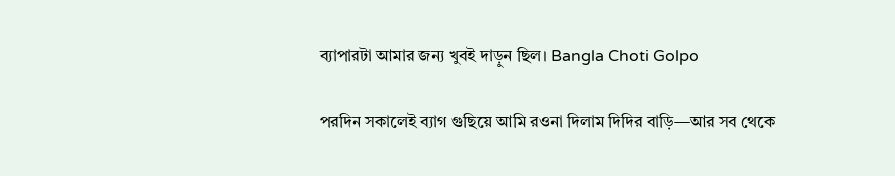ব্যাপারটা আমার জন্য খুবই দাড়ুন ছিল। Bangla Choti Golpo

পরদিন সকালেই ব্যাগ গুছিয়ে আমি রওনা দিলাম দিদির বাড়ি—আর সব থেকে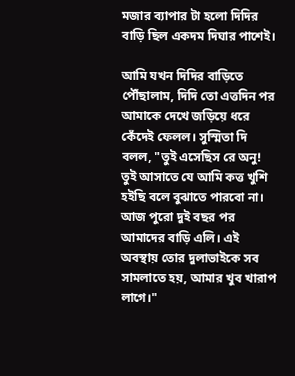মজার ব্যাপার টা হলো দিদির বাড়ি ছিল একদম দিঘার পাশেই।

আমি যখন দিদির বাড়িতে পৌঁছালাম, দিদি তো এত্তদিন পর আমাকে দেখে জড়িয়ে ধরে কেঁদেই ফেলল। সুস্মিতা দি বলল, "তুই এসেছিস রে অনু! তুই আসাতে যে আমি কত্ত খুশি হইছি বলে বুঝাতে পারবো না। আজ পুরো দুই বছর পর আমাদের বাড়ি এলি। এই অবস্থায় তোর দুলাভাইকে সব সামলাতে হয়, আমার খুব খারাপ লাগে।"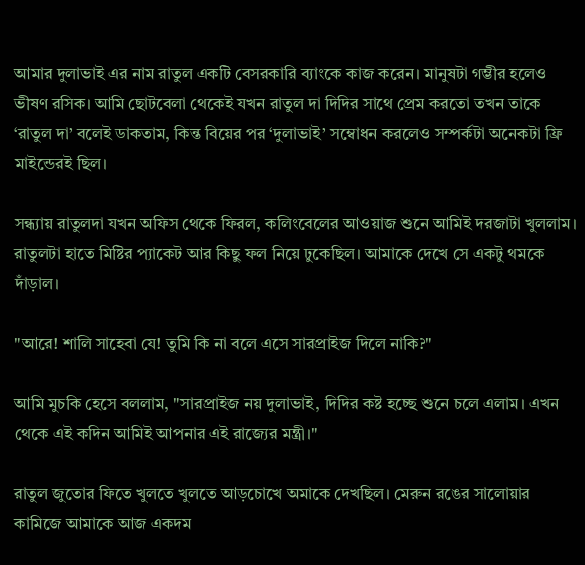আমার দুলাভাই এর নাম রাতুল একটি বেসরকারি ব্যাংকে কাজ করেন। মানুষটা গম্ভীর হলেও ভীষণ রসিক। আমি ছোটবেলা থেকেই যখন রাতুল দা দিদির সাথে প্রেম করতো তখন তাকে ‘রাতুল দা’ বলেই ডাকতাম, কিন্ত বিয়ের পর ‘দুলাভাই’ সম্বোধন করলেও সম্পর্কটা অনেকটা ফ্রি মাইন্ডেরই ছিল।

সন্ধ্যায় রাতুলদা যখন অফিস থেকে ফিরল, কলিংবেলের আওয়াজ শুনে আমিই দরজাটা খুললাম। রাতুলটা হাতে মিষ্টির প্যাকেট আর কিছু ফল নিয়ে ঢুকেছিল। আমাকে দেখে সে একটু থমকে দাঁড়াল।

"আরে! শালি সাহেবা যে! তুমি কি না বলে এসে সারপ্রাইজ দিলে নাকি?"

আমি মুচকি হেসে বললাম, "সারপ্রাইজ নয় দুলাভাই, দিদির কষ্ট হচ্ছে শুনে চলে এলাম। এখন থেকে এই কদিন আমিই আপনার এই রাজ্যের মন্ত্রী।"

রাতুল জুতোর ফিতে খুলতে খুলতে আড়চোখে অমাকে দেখছিল। মেরুন রঙের সালোয়ার কামিজে আমাকে আজ একদম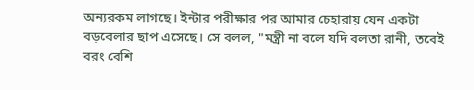অন্যরকম লাগছে। ইন্টার পরীক্ষার পর আমার চেহারায় যেন একটা বড়বেলার ছাপ এসেছে। সে বলল, "মন্ত্রী না বলে যদি বলতা রানী, তবেই বরং বেশি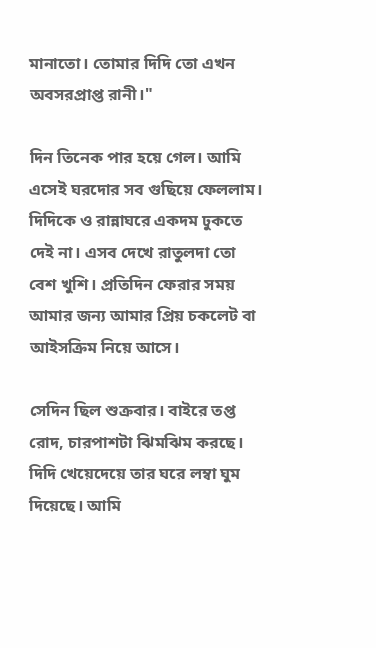মানাতো। তোমার দিদি তো এখন অবসরপ্রাপ্ত রানী।"

দিন তিনেক পার হয়ে গেল। আমি এসেই ঘরদোর সব গুছিয়ে ফেললাম। দিদিকে ও রান্নাঘরে একদম ঢুকতে দেই না। এসব দেখে রাতুলদা তো বেশ খুশি। প্রতিদিন ফেরার সময় আমার জন্য আমার প্রিয় চকলেট বা আইসক্রিম নিয়ে আসে।

সেদিন ছিল শুক্রবার। বাইরে তপ্ত রোদ, চারপাশটা ঝিমঝিম করছে। দিদি খেয়েদেয়ে তার ঘরে লম্বা ঘুম দিয়েছে। আমি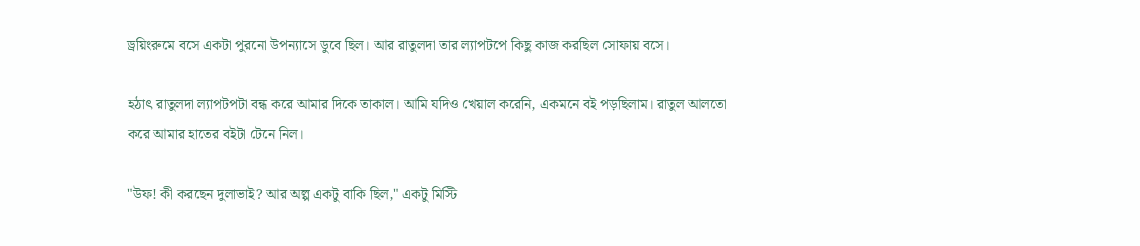ড্রয়িংরুমে বসে একটা পুরনো উপন্যাসে ডুবে ছিল। আর রাতুলদা তার ল্যাপটপে কিছু কাজ করছিল সোফায় বসে।

হঠাৎ রাতুলদা ল্যাপটপটা বন্ধ করে আমার দিকে তাকাল। আমি যদিও খেয়াল করেনি, একমনে বই পড়ছিলাম। রাতুল আলতো করে আমার হাতের বইটা টেনে নিল।

"উফ! কী করছেন দুলাভাই? আর অল্প একটু বাকি ছিল," একটু মিস্টি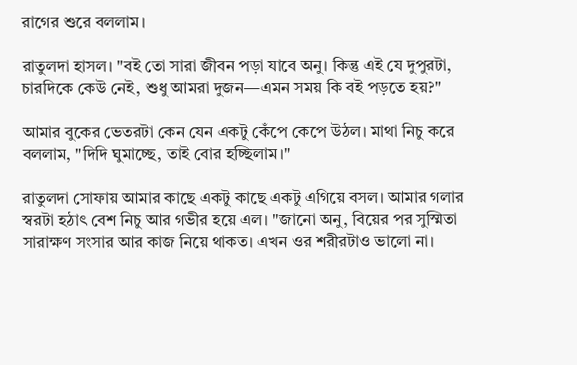রাগের শুরে বললাম।

রাতুলদা হাসল। "বই তো সারা জীবন পড়া যাবে অনু। কিন্তু এই যে দুপুরটা, চারদিকে কেউ নেই, শুধু আমরা দুজন—এমন সময় কি বই পড়তে হয়?"

আমার বুকের ভেতরটা কেন যেন একটু কেঁপে কেপে উঠল। মাথা নিচু করে বললাম, "দিদি ঘুমাচ্ছে, তাই বোর হচ্ছিলাম।"

রাতুলদা সোফায় আমার কাছে একটু কাছে একটু এগিয়ে বসল। আমার গলার স্বরটা হঠাৎ বেশ নিচু আর গভীর হয়ে এল। "জানো অনু, বিয়ের পর সুস্মিতা সারাক্ষণ সংসার আর কাজ নিয়ে থাকত। এখন ওর শরীরটাও ভালো না।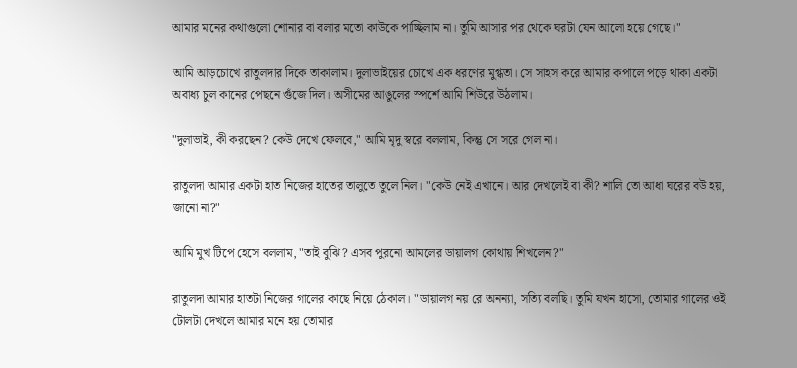আমার মনের কথাগুলো শোনার বা বলার মতো কাউকে পাচ্ছিলাম না। তুমি আসার পর থেকে ঘরটা যেন আলো হয়ে গেছে।"

আমি আড়চোখে রাতুলদার দিকে তাকালাম। দুলাভাইয়ের চোখে এক ধরণের মুগ্ধতা। সে সাহস করে আমার কপালে পড়ে থাকা একটা অবাধ্য চুল কানের পেছনে গুঁজে দিল। অসীমের আঙুলের স্পর্শে আমি শিউরে উঠলাম।

"দুলাভাই, কী করছেন? কেউ দেখে ফেলবে," আমি মৃদু স্বরে বললাম, কিন্তু সে সরে গেল না।

রাতুলদা আমার একটা হাত নিজের হাতের তালুতে তুলে নিল। "কেউ নেই এখানে। আর দেখলেই বা কী? শালি তো আধা ঘরের বউ হয়, জানো না?"

আমি মুখ টিপে হেসে বললাম, "তাই বুঝি? এসব পুরনো আমলের ডায়ালগ কোথায় শিখলেন?"

রাতুলদা আমার হাতটা নিজের গালের কাছে নিয়ে ঠেকাল। "ডায়ালগ নয় রে অনন্যা, সত্যি বলছি। তুমি যখন হাসো, তোমার গালের ওই টোলটা দেখলে আমার মনে হয় তোমার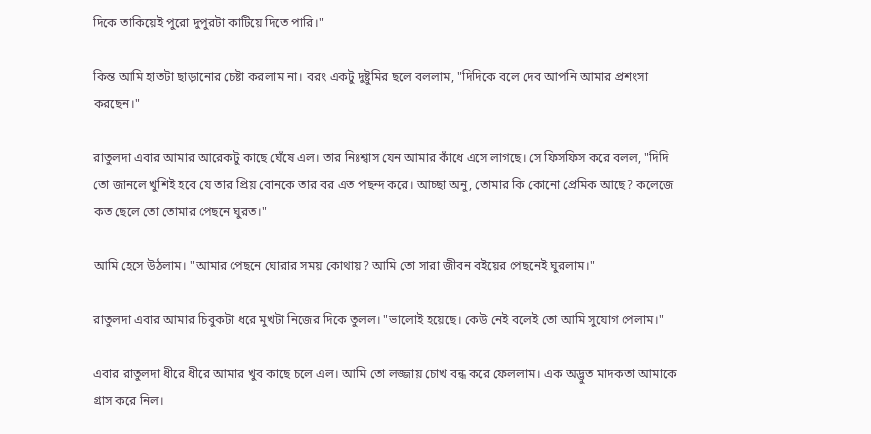দিকে তাকিয়েই পুরো দুপুরটা কাটিয়ে দিতে পারি।"

কিন্ত আমি হাতটা ছাড়ানোর চেষ্টা করলাম না। বরং একটু দুষ্টুমির ছলে বললাম, "দিদিকে বলে দেব আপনি আমার প্রশংসা করছেন।"

রাতুলদা এবার আমার আরেকটু কাছে ঘেঁষে এল। তার নিঃশ্বাস যেন আমার কাঁধে এসে লাগছে। সে ফিসফিস করে বলল, "দিদি তো জানলে খুশিই হবে যে তার প্রিয় বোনকে তার বর এত পছন্দ করে। আচ্ছা অনু, তোমার কি কোনো প্রেমিক আছে? কলেজে কত ছেলে তো তোমার পেছনে ঘুরত।"

আমি হেসে উঠলাম। "আমার পেছনে ঘোরার সময় কোথায়? আমি তো সারা জীবন বইয়ের পেছনেই ঘুরলাম।"

রাতুলদা এবার আমার চিবুকটা ধরে মুখটা নিজের দিকে তুলল। "ভালোই হয়েছে। কেউ নেই বলেই তো আমি সুযোগ পেলাম।"

এবার রাতুলদা ধীরে ধীরে আমার খুব কাছে চলে এল। আমি তো লজ্জায় চোখ বন্ধ করে ফেললাম। এক অদ্ভুত মাদকতা আমাকে গ্রাস করে নিল।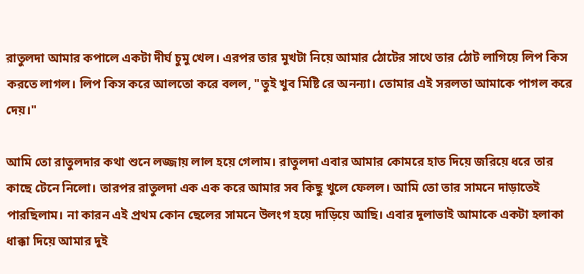রাতুলদা আমার কপালে একটা দীর্ঘ চুমু খেল। এরপর তার মুখটা নিয়ে আমার ঠোটের সাথে তার ঠোট লাগিয়ে লিপ কিস করতে লাগল। লিপ কিস করে আলতো করে বলল, "তুই খুব মিষ্টি রে অনন্যা। তোমার এই সরলতা আমাকে পাগল করে দেয়।"

আমি তো রাতুলদার কথা শুনে লজ্জায় লাল হয়ে গেলাম। রাতুলদা এবার আমার কোমরে হাত দিয়ে জরিয়ে ধরে তার কাছে টেনে নিলো। তারপর রাতুলদা এক এক করে আমার সব কিছু খুলে ফেলল। আমি তো তার সামনে দাড়াতেই পারছিলাম। না কারন এই প্রথম কোন ছেলের সামনে উলংগ হয়ে দাড়িয়ে আছি। এবার দুলাভাই আমাকে একটা হলাকা ধাক্কা দিয়ে আমার দুই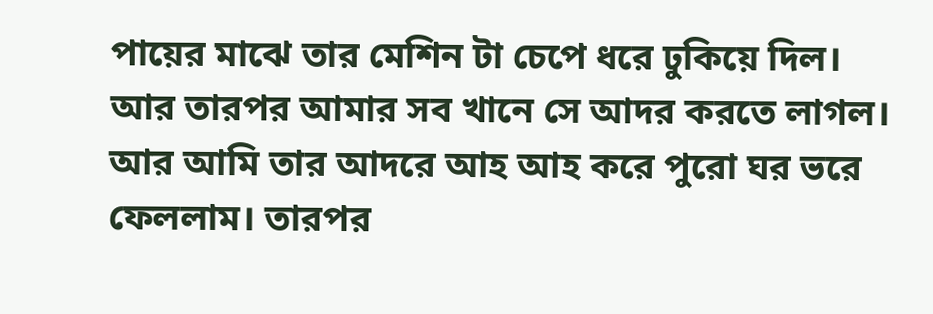পায়ের মাঝে তার মেশিন টা চেপে ধরে ঢুকিয়ে দিল।  আর তারপর আমার সব খানে সে আদর করতে লাগল। আর আমি তার আদরে আহ আহ করে পুরো ঘর ভরে ফেললাম। তারপর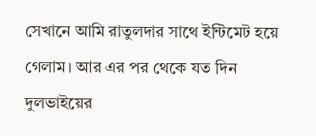সেখানে আমি রাতুলদার সাথে ইন্টিমেট হয়ে গেলাম। আর এর পর থেকে যত দিন দুলভাইয়ের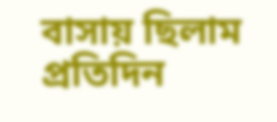বাসায় ছিলাম প্রতিদিন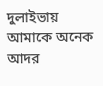দুলাইভায় আমাকে অনেক আদর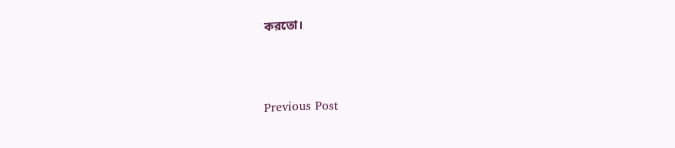করতো।



Previous Post